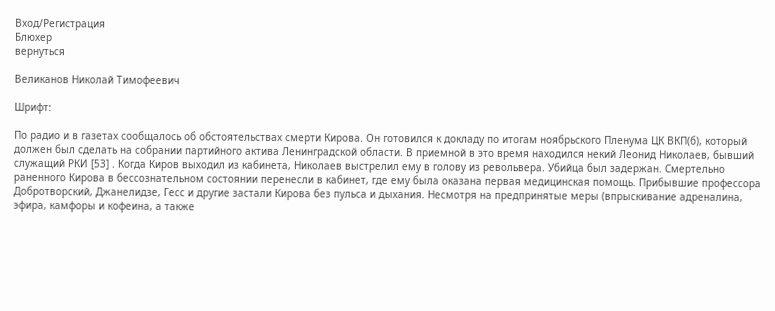Вход/Регистрация
Блюхер
вернуться

Великанов Николай Тимофеевич

Шрифт:

По радио и в газетах сообщалось об обстоятельствах смерти Кирова. Он готовился к докладу по итогам ноябрьского Пленума ЦК ВКП(б), который должен был сделать на собрании партийного актива Ленинградской области. В приемной в это время находился некий Леонид Николаев, бывший служащий РКИ [53] . Когда Киров выходил из кабинета, Николаев выстрелил ему в голову из револьвера. Убийца был задержан. Смертельно раненного Кирова в бессознательном состоянии перенесли в кабинет, где ему была оказана первая медицинская помощь. Прибывшие профессора Добротворский, Джанелидзе, Гесс и другие застали Кирова без пульса и дыхания. Несмотря на предпринятые меры (впрыскивание адреналина, эфира, камфоры и кофеина, а также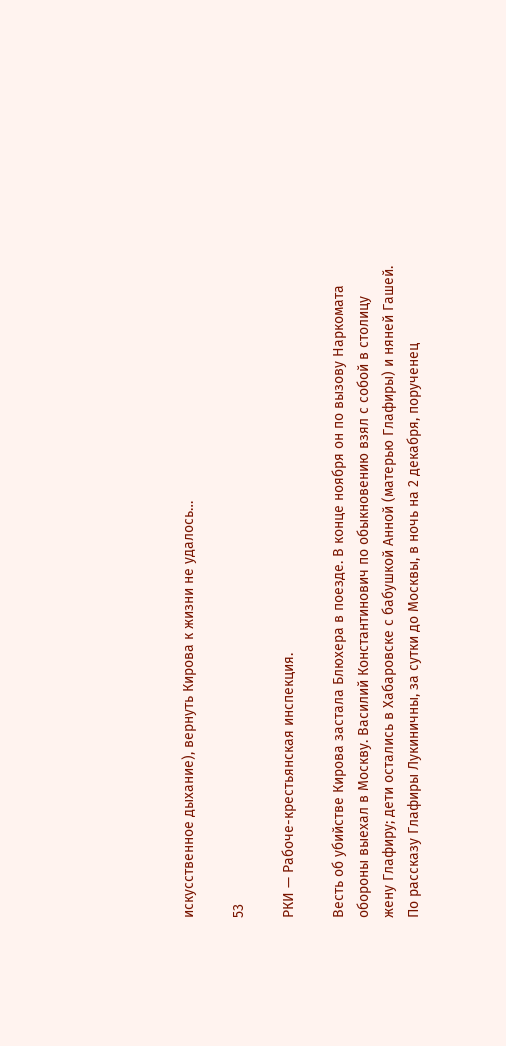искусственное дыхание), вернуть Кирова к жизни не удалось…

53

РКИ — Рабоче-крестьянская инспекция.

Весть об убийстве Кирова застала Блюхера в поезде. В конце ноября он по вызову Наркомата обороны выехал в Москву. Василий Константинович по обыкновению взял с собой в столицу жену Глафиру; дети остались в Хабаровске с бабушкой Анной (матерью Глафиры) и няней Гашей. По рассказу Глафиры Лукиничны, за сутки до Москвы, в ночь на 2 декабря, порученец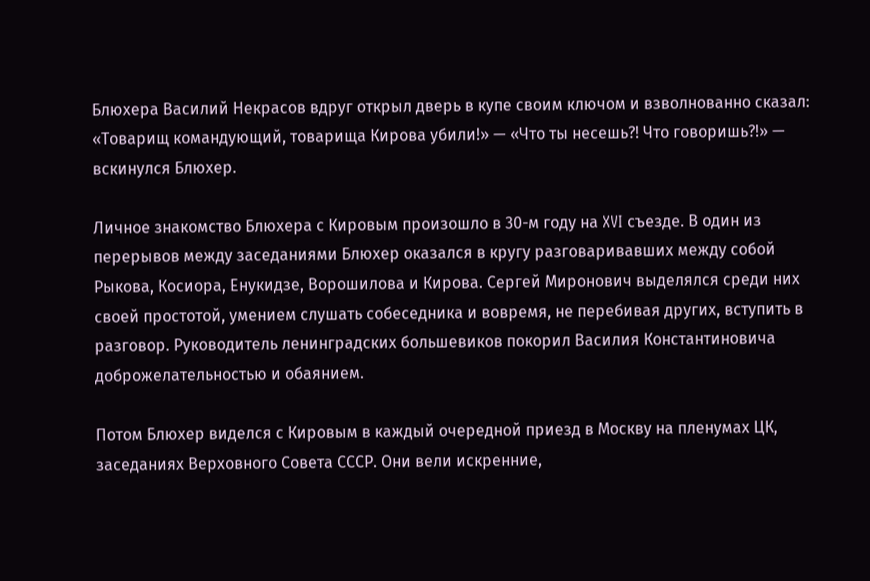Блюхера Василий Некрасов вдруг открыл дверь в купе своим ключом и взволнованно сказал: «Товарищ командующий, товарища Кирова убили!» — «Что ты несешь?! Что говоришь?!» — вскинулся Блюхер.

Личное знакомство Блюхера с Кировым произошло в 30-м году на XVI съезде. В один из перерывов между заседаниями Блюхер оказался в кругу разговаривавших между собой Рыкова, Косиора, Енукидзе, Ворошилова и Кирова. Сергей Миронович выделялся среди них своей простотой, умением слушать собеседника и вовремя, не перебивая других, вступить в разговор. Руководитель ленинградских большевиков покорил Василия Константиновича доброжелательностью и обаянием.

Потом Блюхер виделся с Кировым в каждый очередной приезд в Москву на пленумах ЦК, заседаниях Верховного Совета СССР. Они вели искренние,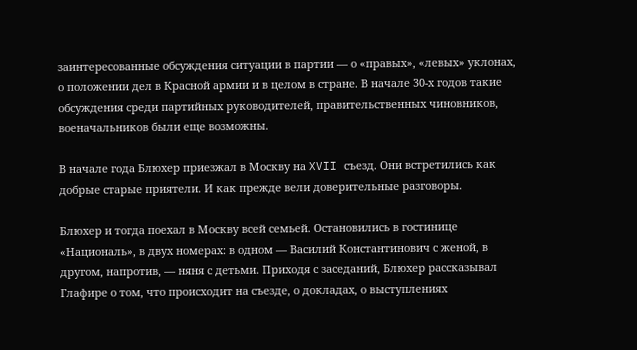заинтересованные обсуждения ситуации в партии — о «правых», «левых» уклонах, о положении дел в Красной армии и в целом в стране. В начале 30-х годов такие обсуждения среди партийных руководителей, правительственных чиновников, военачальников были еще возможны.

В начале года Блюхер приезжал в Москву на XVII съезд. Они встретились как добрые старые приятели. И как прежде вели доверительные разговоры.

Блюхер и тогда поехал в Москву всей семьей. Остановились в гостинице «Националь», в двух номерах: в одном — Василий Константинович с женой, в другом, напротив, — няня с детьми. Приходя с заседаний, Блюхер рассказывал Глафире о том, что происходит на съезде, о докладах, о выступлениях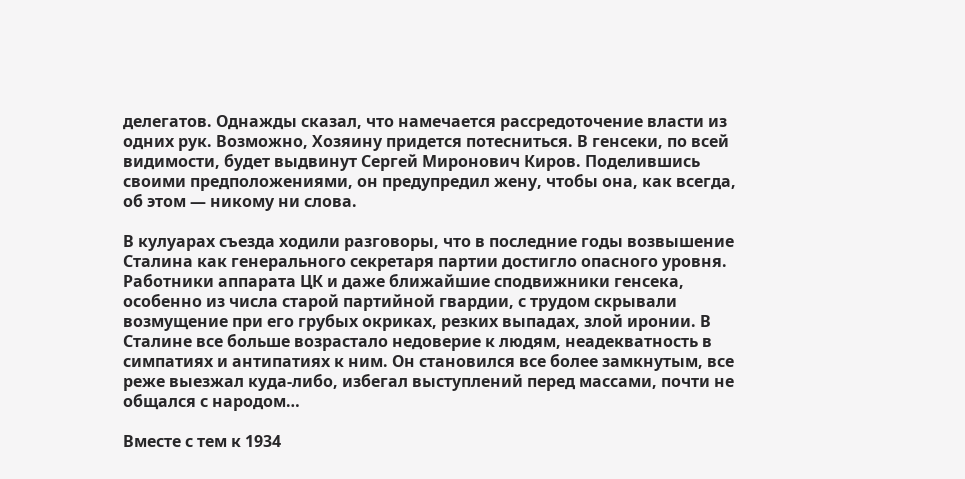делегатов. Однажды сказал, что намечается рассредоточение власти из одних рук. Возможно, Хозяину придется потесниться. В генсеки, по всей видимости, будет выдвинут Сергей Миронович Киров. Поделившись своими предположениями, он предупредил жену, чтобы она, как всегда, об этом — никому ни слова.

В кулуарах съезда ходили разговоры, что в последние годы возвышение Сталина как генерального секретаря партии достигло опасного уровня. Работники аппарата ЦК и даже ближайшие сподвижники генсека, особенно из числа старой партийной гвардии, с трудом скрывали возмущение при его грубых окриках, резких выпадах, злой иронии. В Сталине все больше возрастало недоверие к людям, неадекватность в симпатиях и антипатиях к ним. Он становился все более замкнутым, все реже выезжал куда-либо, избегал выступлений перед массами, почти не общался с народом…

Вместе с тем к 1934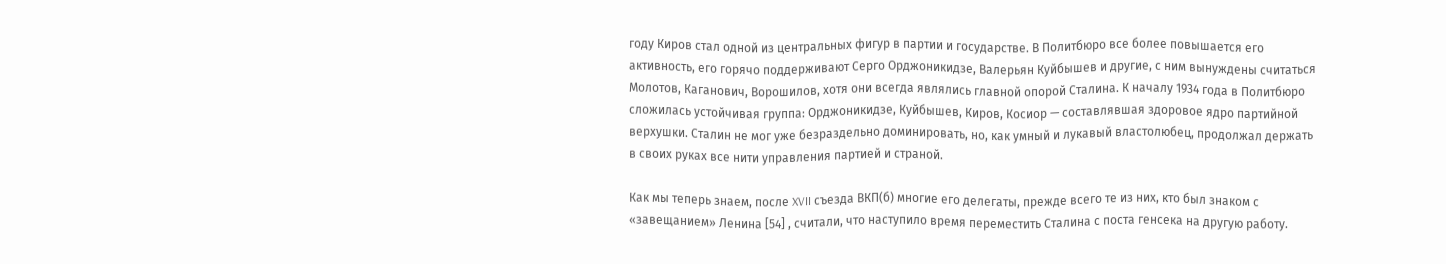году Киров стал одной из центральных фигур в партии и государстве. В Политбюро все более повышается его активность, его горячо поддерживают Серго Орджоникидзе, Валерьян Куйбышев и другие, с ним вынуждены считаться Молотов, Каганович, Ворошилов, хотя они всегда являлись главной опорой Сталина. К началу 1934 года в Политбюро сложилась устойчивая группа: Орджоникидзе, Куйбышев, Киров, Косиор — составлявшая здоровое ядро партийной верхушки. Сталин не мог уже безраздельно доминировать, но, как умный и лукавый властолюбец, продолжал держать в своих руках все нити управления партией и страной.

Как мы теперь знаем, после XVII съезда ВКП(б) многие его делегаты, прежде всего те из них, кто был знаком с «завещанием» Ленина [54] , считали, что наступило время переместить Сталина с поста генсека на другую работу.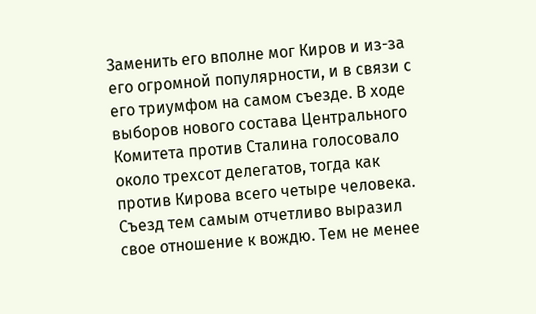Заменить его вполне мог Киров и из-за его огромной популярности, и в связи с его триумфом на самом съезде. В ходе выборов нового состава Центрального Комитета против Сталина голосовало около трехсот делегатов, тогда как против Кирова всего четыре человека. Съезд тем самым отчетливо выразил свое отношение к вождю. Тем не менее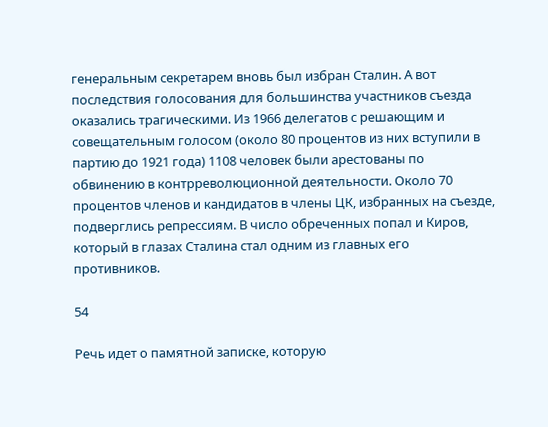генеральным секретарем вновь был избран Сталин. А вот последствия голосования для большинства участников съезда оказались трагическими. Из 1966 делегатов с решающим и совещательным голосом (около 80 процентов из них вступили в партию до 1921 года) 1108 человек были арестованы по обвинению в контрреволюционной деятельности. Около 70 процентов членов и кандидатов в члены ЦК, избранных на съезде, подверглись репрессиям. В число обреченных попал и Киров, который в глазах Сталина стал одним из главных его противников.

54

Речь идет о памятной записке, которую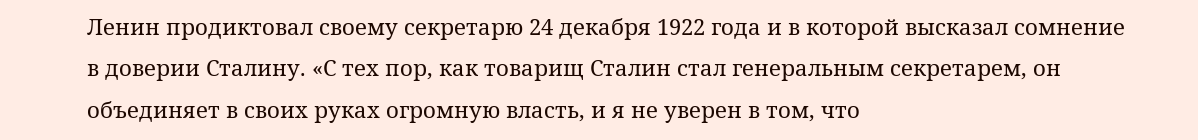Ленин продиктовал своему секретарю 24 декабря 1922 года и в которой высказал сомнение в доверии Сталину. «С тех пор, как товарищ Сталин стал генеральным секретарем, он объединяет в своих руках огромную власть, и я не уверен в том, что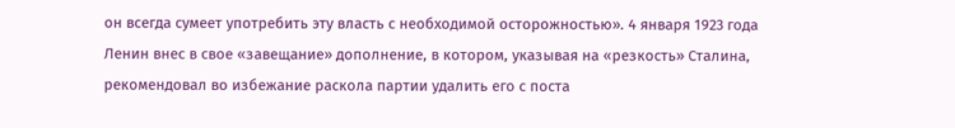он всегда сумеет употребить эту власть с необходимой осторожностью». 4 января 1923 года Ленин внес в свое «завещание» дополнение, в котором, указывая на «резкость» Сталина, рекомендовал во избежание раскола партии удалить его с поста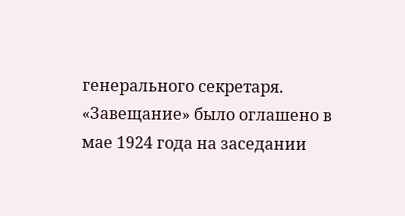генерального секретаря. «Завещание» было оглашено в мае 1924 года на заседании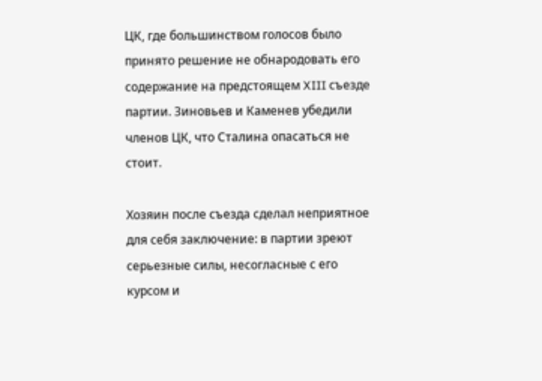ЦК, где большинством голосов было принято решение не обнародовать его содержание на предстоящем XIII съезде партии. Зиновьев и Каменев убедили членов ЦК, что Сталина опасаться не стоит.

Хозяин после съезда сделал неприятное для себя заключение: в партии зреют серьезные силы, несогласные с его курсом и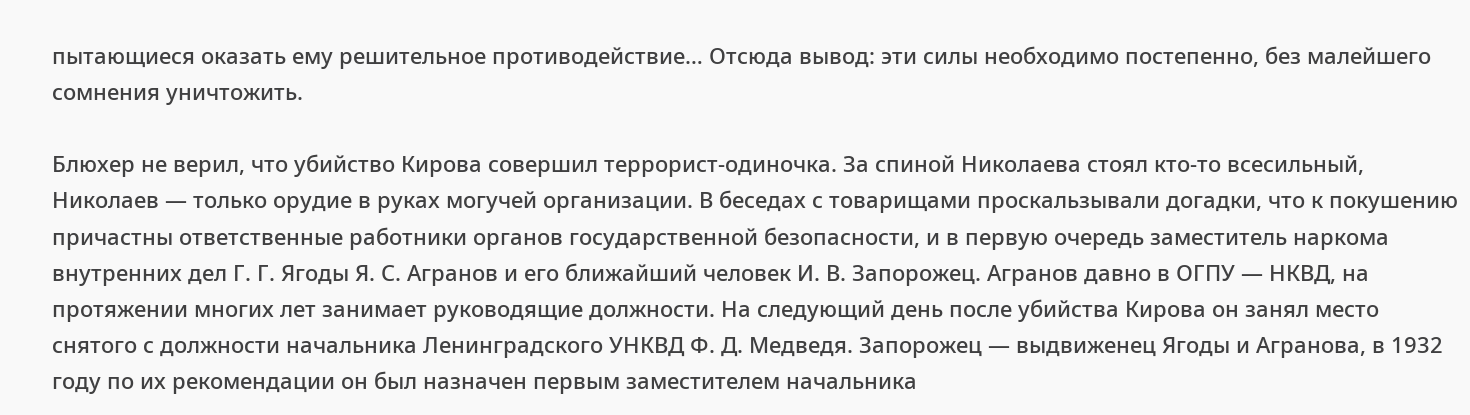пытающиеся оказать ему решительное противодействие… Отсюда вывод: эти силы необходимо постепенно, без малейшего сомнения уничтожить.

Блюхер не верил, что убийство Кирова совершил террорист-одиночка. За спиной Николаева стоял кто-то всесильный, Николаев — только орудие в руках могучей организации. В беседах с товарищами проскальзывали догадки, что к покушению причастны ответственные работники органов государственной безопасности, и в первую очередь заместитель наркома внутренних дел Г. Г. Ягоды Я. С. Агранов и его ближайший человек И. В. Запорожец. Агранов давно в ОГПУ — НКВД, на протяжении многих лет занимает руководящие должности. На следующий день после убийства Кирова он занял место снятого с должности начальника Ленинградского УНКВД Ф. Д. Медведя. Запорожец — выдвиженец Ягоды и Агранова, в 1932 году по их рекомендации он был назначен первым заместителем начальника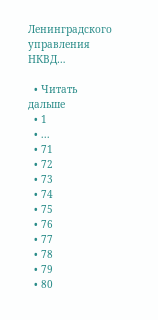Ленинградского управления НКВД…

  • Читать дальше
  • 1
  • ...
  • 71
  • 72
  • 73
  • 74
  • 75
  • 76
  • 77
  • 78
  • 79
  • 80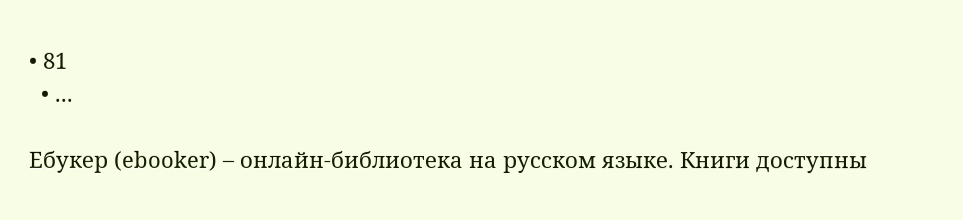• 81
  • ...

Ебукер (ebooker) – онлайн-библиотека на русском языке. Книги доступны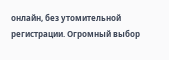онлайн, без утомительной регистрации. Огромный выбор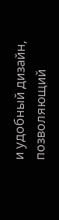и удобный дизайн, позволяющий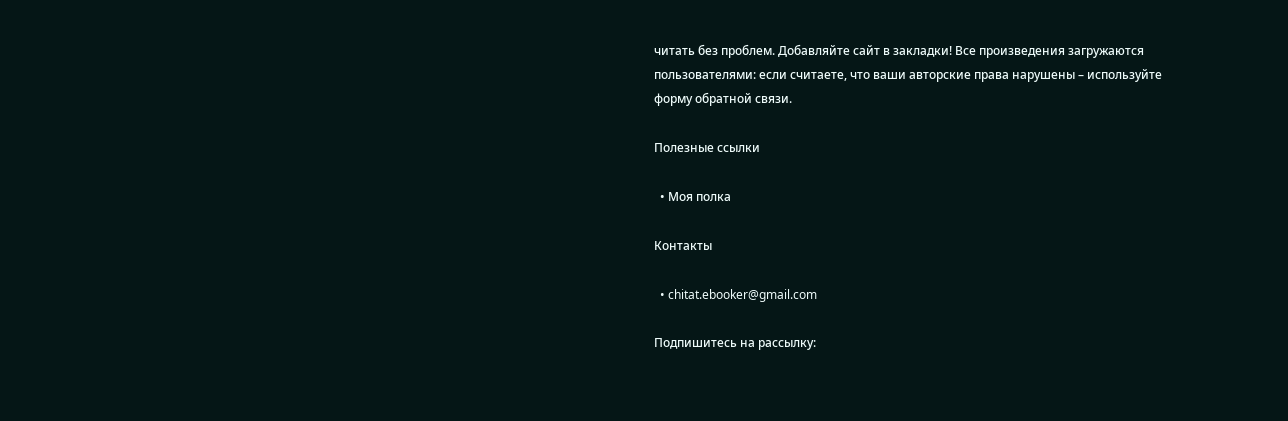читать без проблем. Добавляйте сайт в закладки! Все произведения загружаются пользователями: если считаете, что ваши авторские права нарушены – используйте форму обратной связи.

Полезные ссылки

  • Моя полка

Контакты

  • chitat.ebooker@gmail.com

Подпишитесь на рассылку: